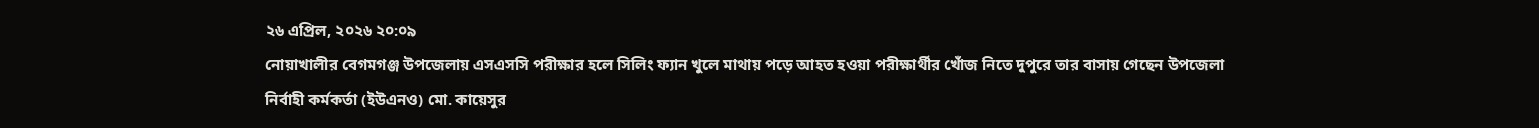২৬ এপ্রিল, ২০২৬ ২০:০৯
নোয়াখালীর বেগমগঞ্জ উপজেলায় এসএসসি পরীক্ষার হলে সিলিং ফ্যান খুলে মাথায় পড়ে আহত হওয়া পরীক্ষার্থীর খোঁজ নিতে দুপুরে তার বাসায় গেছেন উপজেলা নির্বাহী কর্মকর্তা (ইউএনও) মো. কায়েসুর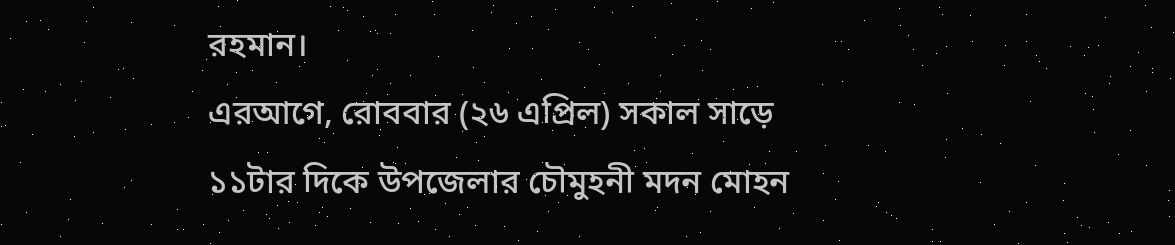রহমান।
এরআগে, রোববার (২৬ এপ্রিল) সকাল সাড়ে ১১টার দিকে উপজেলার চৌমুহনী মদন মোহন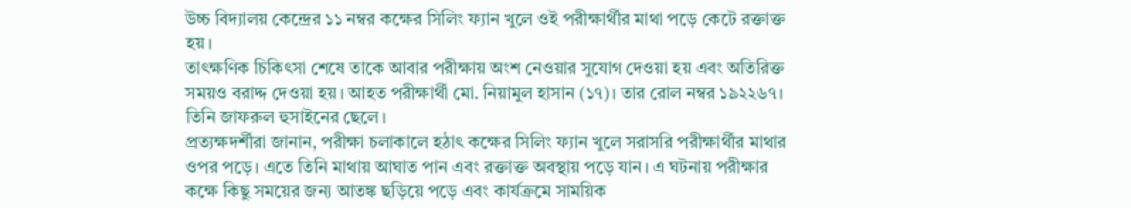উচ্চ বিদ্যালয় কেন্দ্রের ১১ নম্বর কক্ষের সিলিং ফ্যান খুলে ওই পরীক্ষার্থীর মাথা পড়ে কেটে রক্তাক্ত হয়।
তাৎক্ষণিক চিকিৎসা শেষে তাকে আবার পরীক্ষায় অংশ নেওয়ার সুযোগ দেওয়া হয় এবং অতিরিক্ত সময়ও বরাদ্দ দেওয়া হয়। আহত পরীক্ষার্থী মো. নিয়ামুল হাসান (১৭)। তার রোল নম্বর ১৯২২৬৭। তিনি জাফরুল হুসাইনের ছেলে।
প্রত্যক্ষদর্শীরা জানান, পরীক্ষা চলাকালে হঠাৎ কক্ষের সিলিং ফ্যান খুলে সরাসরি পরীক্ষার্থীর মাথার ওপর পড়ে। এতে তিনি মাথায় আঘাত পান এবং রক্তাক্ত অবস্থায় পড়ে যান। এ ঘটনায় পরীক্ষার কক্ষে কিছু সময়ের জন্য আতঙ্ক ছড়িয়ে পড়ে এবং কার্যক্রমে সাময়িক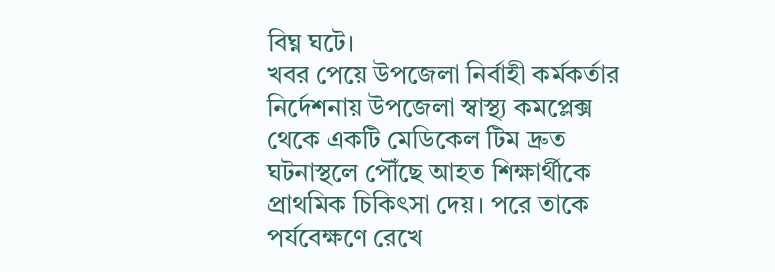বিঘ্ন ঘটে।
খবর পেয়ে উপজেলা নির্বাহী কর্মকর্তার নির্দেশনায় উপজেলা স্বাস্থ্য কমপ্লেক্স থেকে একটি মেডিকেল টিম দ্রুত ঘটনাস্থলে পৌঁছে আহত শিক্ষার্থীকে প্রাথমিক চিকিৎসা দেয়। পরে তাকে পর্যবেক্ষণে রেখে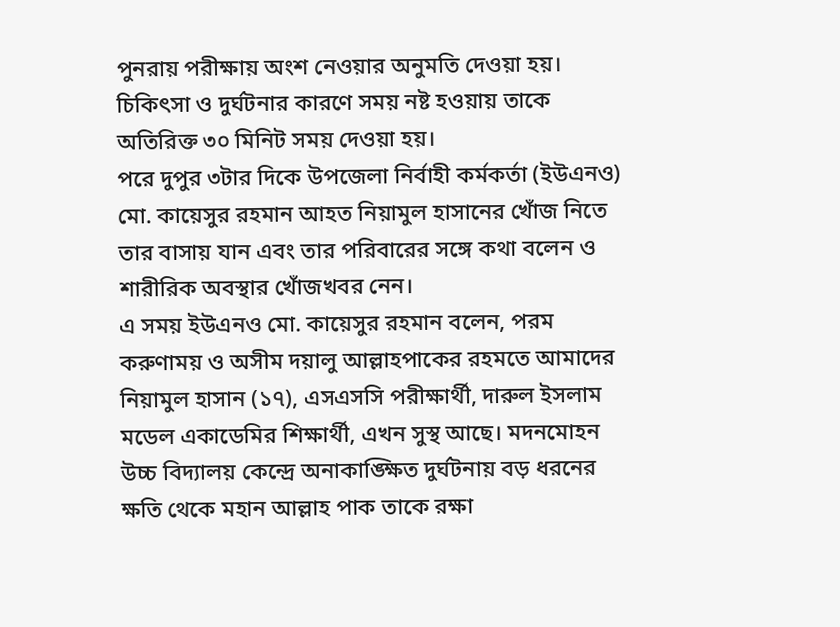পুনরায় পরীক্ষায় অংশ নেওয়ার অনুমতি দেওয়া হয়। চিকিৎসা ও দুর্ঘটনার কারণে সময় নষ্ট হওয়ায় তাকে অতিরিক্ত ৩০ মিনিট সময় দেওয়া হয়।
পরে দুপুর ৩টার দিকে উপজেলা নির্বাহী কর্মকর্তা (ইউএনও) মো. কায়েসুর রহমান আহত নিয়ামুল হাসানের খোঁজ নিতে তার বাসায় যান এবং তার পরিবারের সঙ্গে কথা বলেন ও শারীরিক অবস্থার খোঁজখবর নেন।
এ সময় ইউএনও মো. কায়েসুর রহমান বলেন, পরম করুণাময় ও অসীম দয়ালু আল্লাহপাকের রহমতে আমাদের নিয়ামুল হাসান (১৭), এসএসসি পরীক্ষার্থী, দারুল ইসলাম মডেল একাডেমির শিক্ষার্থী, এখন সুস্থ আছে। মদনমোহন উচ্চ বিদ্যালয় কেন্দ্রে অনাকাঙ্ক্ষিত দুর্ঘটনায় বড় ধরনের ক্ষতি থেকে মহান আল্লাহ পাক তাকে রক্ষা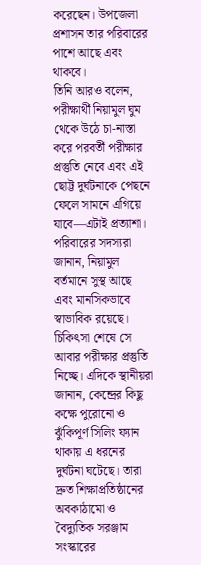করেছেন। উপজেলা প্রশাসন তার পরিবারের পাশে আছে এবং থাকবে।
তিনি আরও বলেন, পরীক্ষার্থী নিয়ামুল ঘুম থেকে উঠে চা-নাস্তা করে পরবর্তী পরীক্ষার প্রস্তুতি নেবে এবং এই ছোট্ট দুর্ঘটনাকে পেছনে ফেলে সামনে এগিয়ে যাবে—এটাই প্রত্যাশা।
পরিবারের সদস্যরা জানান, নিয়ামুল বর্তমানে সুস্থ আছে এবং মানসিকভাবে স্বাভাবিক রয়েছে। চিকিৎসা শেষে সে আবার পরীক্ষার প্রস্তুতি নিচ্ছে। এদিকে স্থানীয়রা জানান, কেন্দ্রের কিছু কক্ষে পুরোনো ও ঝুঁকিপূর্ণ সিলিং ফ্যান থাকায় এ ধরনের দুর্ঘটনা ঘটেছে। তারা দ্রুত শিক্ষাপ্রতিষ্ঠানের অবকাঠামো ও বৈদ্যুতিক সরঞ্জাম সংস্কারের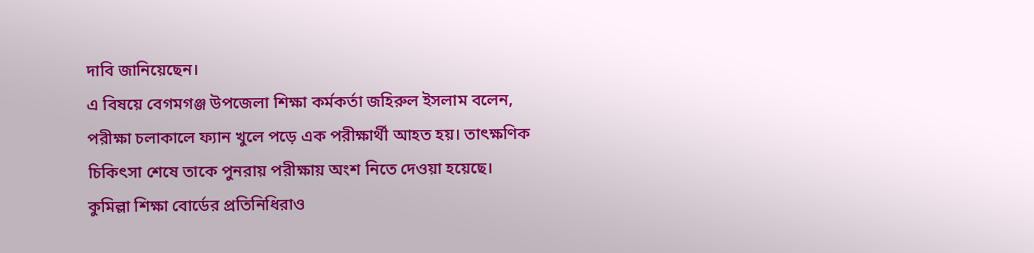দাবি জানিয়েছেন।
এ বিষয়ে বেগমগঞ্জ উপজেলা শিক্ষা কর্মকর্তা জহিরুল ইসলাম বলেন, পরীক্ষা চলাকালে ফ্যান খুলে পড়ে এক পরীক্ষার্থী আহত হয়। তাৎক্ষণিক চিকিৎসা শেষে তাকে পুনরায় পরীক্ষায় অংশ নিতে দেওয়া হয়েছে। কুমিল্লা শিক্ষা বোর্ডের প্রতিনিধিরাও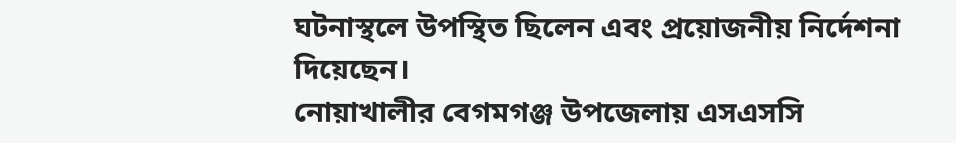ঘটনাস্থলে উপস্থিত ছিলেন এবং প্রয়োজনীয় নির্দেশনা দিয়েছেন।
নোয়াখালীর বেগমগঞ্জ উপজেলায় এসএসসি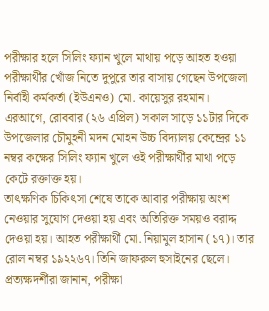পরীক্ষার হলে সিলিং ফ্যান খুলে মাথায় পড়ে আহত হওয়া পরীক্ষার্থীর খোঁজ নিতে দুপুরে তার বাসায় গেছেন উপজেলা নির্বাহী কর্মকর্তা (ইউএনও) মো. কায়েসুর রহমান।
এরআগে, রোববার (২৬ এপ্রিল) সকাল সাড়ে ১১টার দিকে উপজেলার চৌমুহনী মদন মোহন উচ্চ বিদ্যালয় কেন্দ্রের ১১ নম্বর কক্ষের সিলিং ফ্যান খুলে ওই পরীক্ষার্থীর মাথা পড়ে কেটে রক্তাক্ত হয়।
তাৎক্ষণিক চিকিৎসা শেষে তাকে আবার পরীক্ষায় অংশ নেওয়ার সুযোগ দেওয়া হয় এবং অতিরিক্ত সময়ও বরাদ্দ দেওয়া হয়। আহত পরীক্ষার্থী মো. নিয়ামুল হাসান (১৭)। তার রোল নম্বর ১৯২২৬৭। তিনি জাফরুল হুসাইনের ছেলে।
প্রত্যক্ষদর্শীরা জানান, পরীক্ষা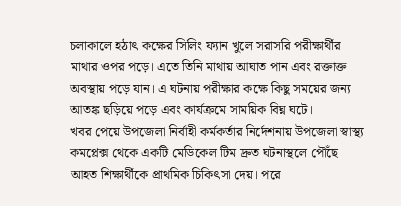চলাকালে হঠাৎ কক্ষের সিলিং ফ্যান খুলে সরাসরি পরীক্ষার্থীর মাথার ওপর পড়ে। এতে তিনি মাথায় আঘাত পান এবং রক্তাক্ত অবস্থায় পড়ে যান। এ ঘটনায় পরীক্ষার কক্ষে কিছু সময়ের জন্য আতঙ্ক ছড়িয়ে পড়ে এবং কার্যক্রমে সাময়িক বিঘ্ন ঘটে।
খবর পেয়ে উপজেলা নির্বাহী কর্মকর্তার নির্দেশনায় উপজেলা স্বাস্থ্য কমপ্লেক্স থেকে একটি মেডিকেল টিম দ্রুত ঘটনাস্থলে পৌঁছে আহত শিক্ষার্থীকে প্রাথমিক চিকিৎসা দেয়। পরে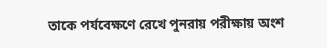তাকে পর্যবেক্ষণে রেখে পুনরায় পরীক্ষায় অংশ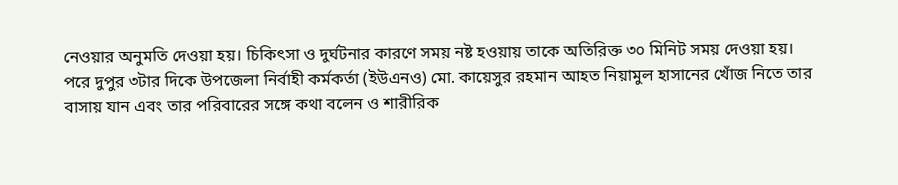নেওয়ার অনুমতি দেওয়া হয়। চিকিৎসা ও দুর্ঘটনার কারণে সময় নষ্ট হওয়ায় তাকে অতিরিক্ত ৩০ মিনিট সময় দেওয়া হয়।
পরে দুপুর ৩টার দিকে উপজেলা নির্বাহী কর্মকর্তা (ইউএনও) মো. কায়েসুর রহমান আহত নিয়ামুল হাসানের খোঁজ নিতে তার বাসায় যান এবং তার পরিবারের সঙ্গে কথা বলেন ও শারীরিক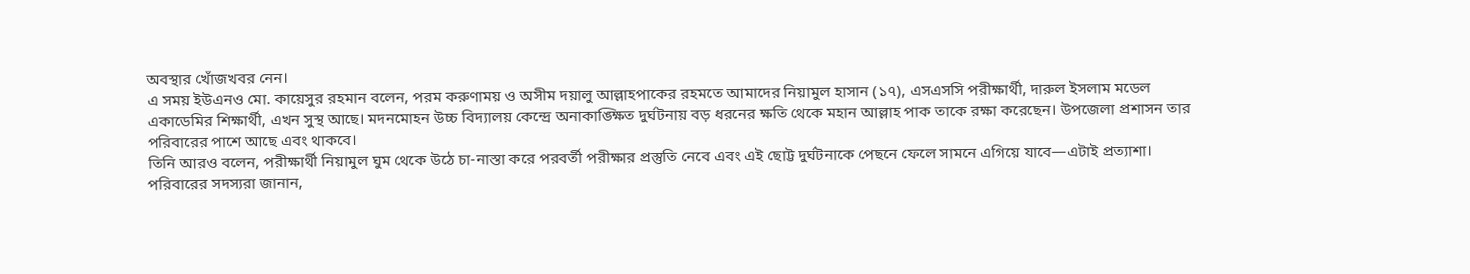অবস্থার খোঁজখবর নেন।
এ সময় ইউএনও মো. কায়েসুর রহমান বলেন, পরম করুণাময় ও অসীম দয়ালু আল্লাহপাকের রহমতে আমাদের নিয়ামুল হাসান (১৭), এসএসসি পরীক্ষার্থী, দারুল ইসলাম মডেল একাডেমির শিক্ষার্থী, এখন সুস্থ আছে। মদনমোহন উচ্চ বিদ্যালয় কেন্দ্রে অনাকাঙ্ক্ষিত দুর্ঘটনায় বড় ধরনের ক্ষতি থেকে মহান আল্লাহ পাক তাকে রক্ষা করেছেন। উপজেলা প্রশাসন তার পরিবারের পাশে আছে এবং থাকবে।
তিনি আরও বলেন, পরীক্ষার্থী নিয়ামুল ঘুম থেকে উঠে চা-নাস্তা করে পরবর্তী পরীক্ষার প্রস্তুতি নেবে এবং এই ছোট্ট দুর্ঘটনাকে পেছনে ফেলে সামনে এগিয়ে যাবে—এটাই প্রত্যাশা।
পরিবারের সদস্যরা জানান,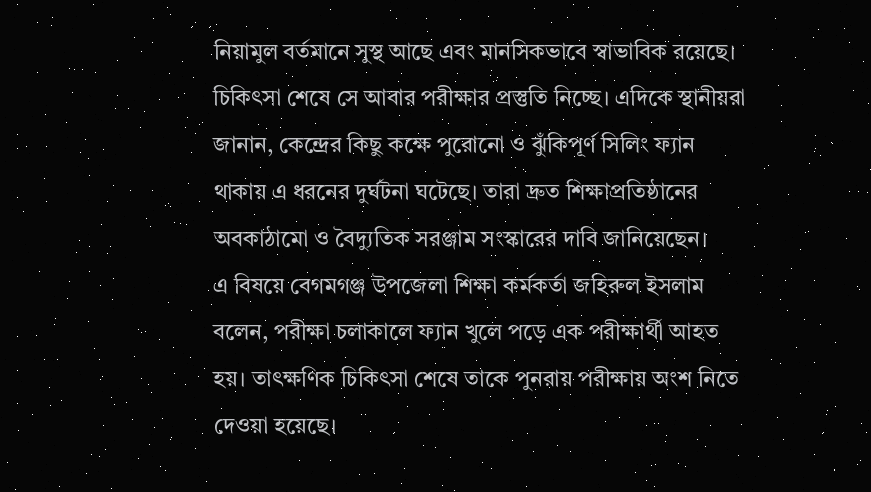নিয়ামুল বর্তমানে সুস্থ আছে এবং মানসিকভাবে স্বাভাবিক রয়েছে। চিকিৎসা শেষে সে আবার পরীক্ষার প্রস্তুতি নিচ্ছে। এদিকে স্থানীয়রা জানান, কেন্দ্রের কিছু কক্ষে পুরোনো ও ঝুঁকিপূর্ণ সিলিং ফ্যান থাকায় এ ধরনের দুর্ঘটনা ঘটেছে। তারা দ্রুত শিক্ষাপ্রতিষ্ঠানের অবকাঠামো ও বৈদ্যুতিক সরঞ্জাম সংস্কারের দাবি জানিয়েছেন।
এ বিষয়ে বেগমগঞ্জ উপজেলা শিক্ষা কর্মকর্তা জহিরুল ইসলাম বলেন, পরীক্ষা চলাকালে ফ্যান খুলে পড়ে এক পরীক্ষার্থী আহত হয়। তাৎক্ষণিক চিকিৎসা শেষে তাকে পুনরায় পরীক্ষায় অংশ নিতে দেওয়া হয়েছে।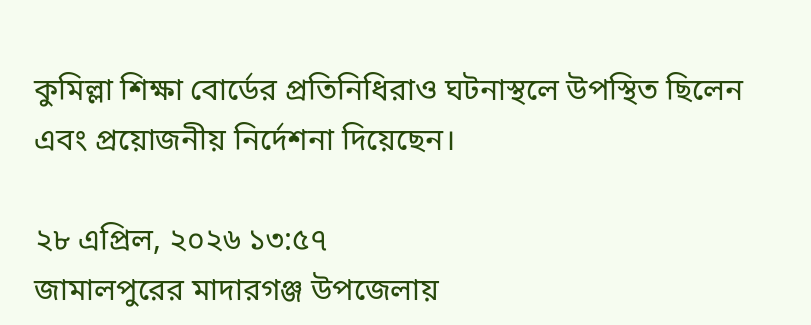কুমিল্লা শিক্ষা বোর্ডের প্রতিনিধিরাও ঘটনাস্থলে উপস্থিত ছিলেন এবং প্রয়োজনীয় নির্দেশনা দিয়েছেন।

২৮ এপ্রিল, ২০২৬ ১৩:৫৭
জামালপুরের মাদারগঞ্জ উপজেলায়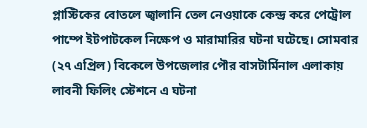প্লাস্টিকের বোতলে জ্বালানি তেল নেওয়াকে কেন্দ্র করে পেট্রোল পাম্পে ইটপাটকেল নিক্ষেপ ও মারামারির ঘটনা ঘটেছে। সোমবার (২৭ এপ্রিল) বিকেলে উপজেলার পৌর বাসটার্মিনাল এলাকায় লাবনী ফিলিং স্টেশনে এ ঘটনা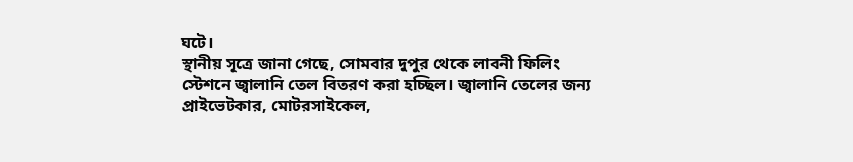ঘটে।
স্থানীয় সূত্রে জানা গেছে, সোমবার দুপুর থেকে লাবনী ফিলিং স্টেশনে জ্বালানি তেল বিতরণ করা হচ্ছিল। জ্বালানি তেলের জন্য প্রাইভেটকার, মোটরসাইকেল,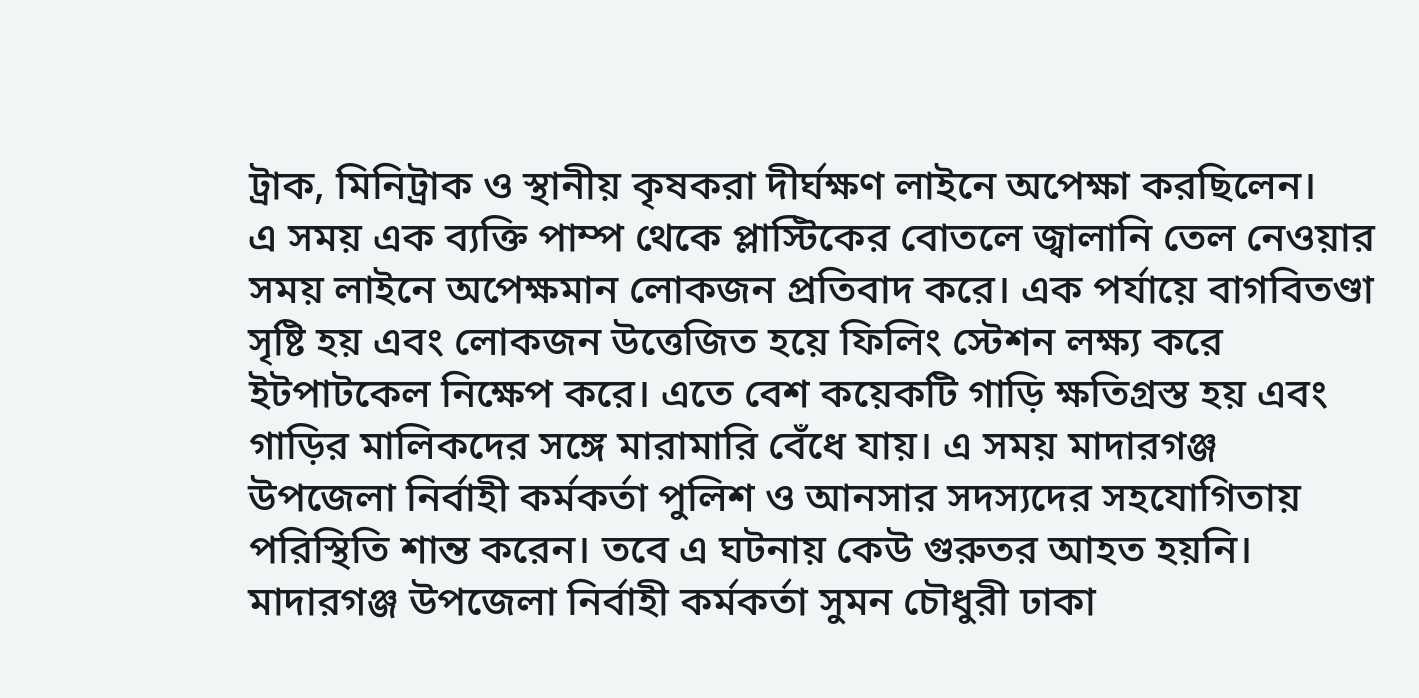ট্রাক, মিনিট্রাক ও স্থানীয় কৃষকরা দীর্ঘক্ষণ লাইনে অপেক্ষা করছিলেন।
এ সময় এক ব্যক্তি পাম্প থেকে প্লাস্টিকের বোতলে জ্বালানি তেল নেওয়ার সময় লাইনে অপেক্ষমান লোকজন প্রতিবাদ করে। এক পর্যায়ে বাগবিতণ্ডা সৃষ্টি হয় এবং লোকজন উত্তেজিত হয়ে ফিলিং স্টেশন লক্ষ্য করে ইটপাটকেল নিক্ষেপ করে। এতে বেশ কয়েকটি গাড়ি ক্ষতিগ্রস্ত হয় এবং গাড়ির মালিকদের সঙ্গে মারামারি বেঁধে যায়। এ সময় মাদারগঞ্জ উপজেলা নির্বাহী কর্মকর্তা পুলিশ ও আনসার সদস্যদের সহযোগিতায় পরিস্থিতি শান্ত করেন। তবে এ ঘটনায় কেউ গুরুতর আহত হয়নি।
মাদারগঞ্জ উপজেলা নির্বাহী কর্মকর্তা সুমন চৌধুরী ঢাকা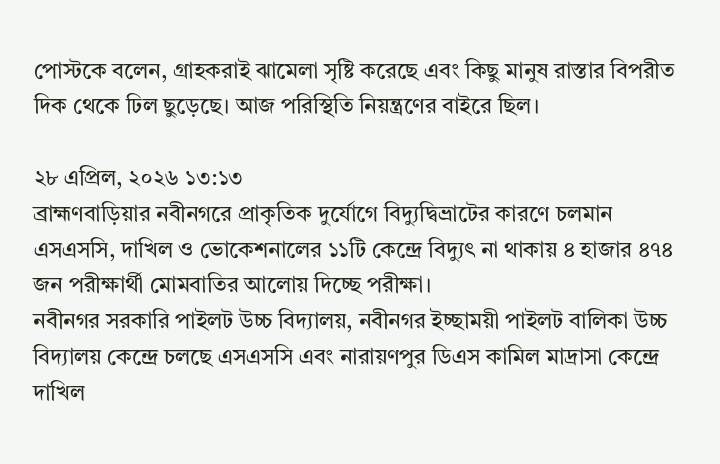পোস্টকে বলেন, গ্রাহকরাই ঝামেলা সৃষ্টি করেছে এবং কিছু মানুষ রাস্তার বিপরীত দিক থেকে ঢিল ছুড়েছে। আজ পরিস্থিতি নিয়ন্ত্রণের বাইরে ছিল।

২৮ এপ্রিল, ২০২৬ ১৩:১৩
ব্রাহ্মণবাড়িয়ার নবীনগরে প্রাকৃতিক দুর্যোগে বিদ্যুদ্বিভ্রাটের কারণে চলমান এসএসসি, দাখিল ও ভোকেশনালের ১১টি কেন্দ্রে বিদ্যুৎ না থাকায় ৪ হাজার ৪৭৪ জন পরীক্ষার্থী মোমবাতির আলোয় দিচ্ছে পরীক্ষা।
নবীনগর সরকারি পাইলট উচ্চ বিদ্যালয়, নবীনগর ইচ্ছাময়ী পাইলট বালিকা উচ্চ বিদ্যালয় কেন্দ্রে চলছে এসএসসি এবং নারায়ণপুর ডিএস কামিল মাদ্রাসা কেন্দ্রে দাখিল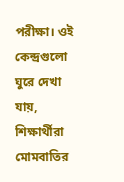পরীক্ষা। ওই কেন্দ্রগুলো ঘুরে দেখা যায়, শিক্ষার্থীরা মোমবাতির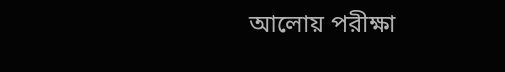আলোয় পরীক্ষা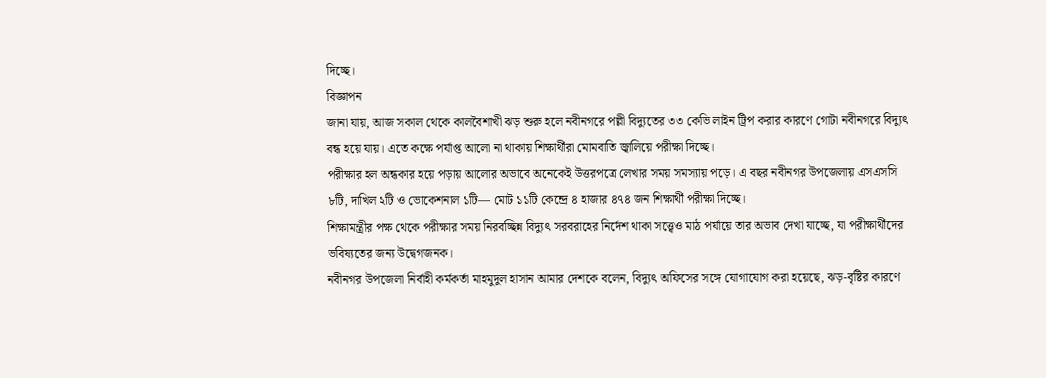দিচ্ছে।
বিজ্ঞাপন
জানা যায়, আজ সকাল থেকে কালবৈশাখী ঝড় শুরু হলে নবীনগরে পল্লী বিদ্যুতের ৩৩ কেভি লাইন ট্রিপ করার কারণে গোটা নবীনগরে বিদ্যুৎ বন্ধ হয়ে যায়। এতে কক্ষে পর্যাপ্ত আলো না থাকায় শিক্ষার্থীরা মোমবাতি জ্বালিয়ে পরীক্ষা দিচ্ছে।
পরীক্ষার হল অন্ধকার হয়ে পড়ায় আলোর অভাবে অনেকেই উত্তরপত্রে লেখার সময় সমস্যায় পড়ে। এ বছর নবীনগর উপজেলায় এসএসসি ৮টি, দাখিল ২টি ও ভোকেশনাল ১টি— মোট ১১টি কেন্দ্রে ৪ হাজার ৪৭৪ জন শিক্ষার্থী পরীক্ষা দিচ্ছে।
শিক্ষামন্ত্রীর পক্ষ থেকে পরীক্ষার সময় নিরবচ্ছিন্ন বিদ্যুৎ সরবরাহের নির্দেশ থাকা সত্ত্বেও মাঠ পর্যায়ে তার অভাব দেখা যাচ্ছে, যা পরীক্ষার্থীদের ভবিষ্যতের জন্য উদ্বেগজনক।
নবীনগর উপজেলা নির্বাহী কর্মকর্তা মাহমুদুল হাসান আমার দেশকে বলেন, বিদ্যুৎ অফিসের সঙ্গে যোগাযোগ করা হয়েছে, ঝড়-বৃষ্টির কারণে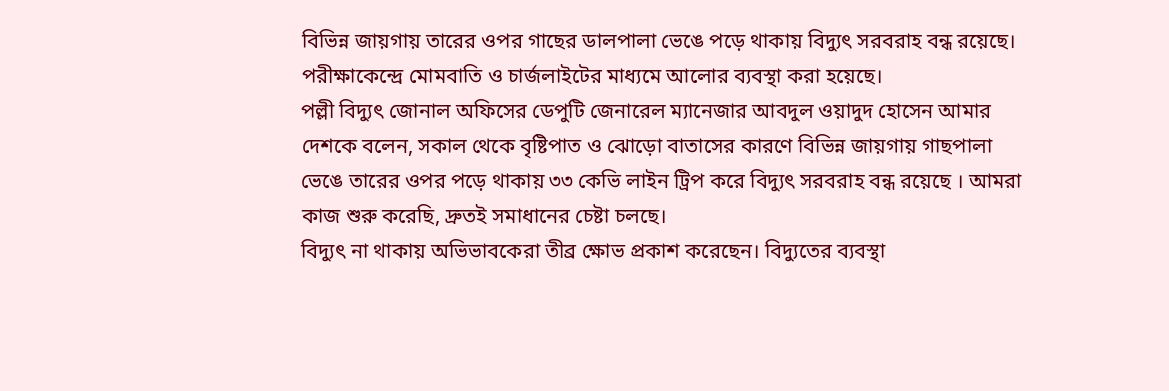বিভিন্ন জায়গায় তারের ওপর গাছের ডালপালা ভেঙে পড়ে থাকায় বিদ্যুৎ সরবরাহ বন্ধ রয়েছে। পরীক্ষাকেন্দ্রে মোমবাতি ও চার্জলাইটের মাধ্যমে আলোর ব্যবস্থা করা হয়েছে।
পল্লী বিদ্যুৎ জোনাল অফিসের ডেপুটি জেনারেল ম্যানেজার আবদুল ওয়াদুদ হোসেন আমার দেশকে বলেন, সকাল থেকে বৃষ্টিপাত ও ঝোড়ো বাতাসের কারণে বিভিন্ন জায়গায় গাছপালা ভেঙে তারের ওপর পড়ে থাকায় ৩৩ কেভি লাইন ট্রিপ করে বিদ্যুৎ সরবরাহ বন্ধ রয়েছে । আমরা কাজ শুরু করেছি, দ্রুতই সমাধানের চেষ্টা চলছে।
বিদ্যুৎ না থাকায় অভিভাবকেরা তীব্র ক্ষোভ প্রকাশ করেছেন। বিদ্যুতের ব্যবস্থা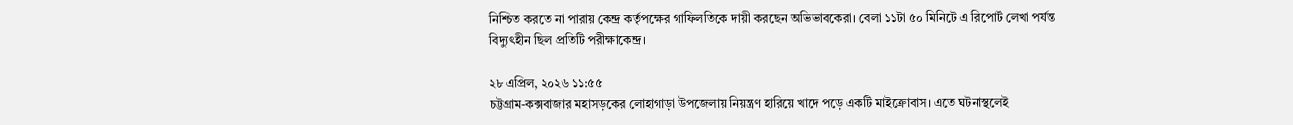নিশ্চিত করতে না পারায় কেন্দ্র কর্তৃপক্ষের গাফিলতিকে দায়ী করছেন অভিভাবকেরা। বেলা ১১টা ৫০ মিনিটে এ রিপোর্ট লেখা পর্যন্ত বিদ্যুৎহীন ছিল প্রতিটি পরীক্ষাকেন্দ্র।

২৮ এপ্রিল, ২০২৬ ১১:৫৫
চট্টগ্রাম-কক্সবাজার মহাসড়কের লোহাগাড়া উপজেলায় নিয়ন্ত্রণ হারিয়ে খাদে পড়ে একটি মাইক্রোবাস। এতে ঘটনাস্থলেই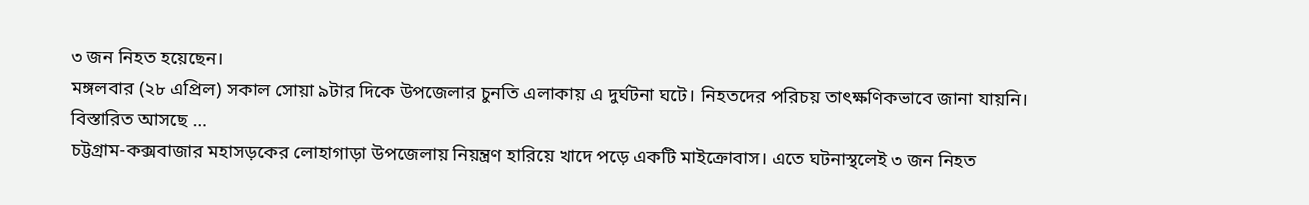৩ জন নিহত হয়েছেন।
মঙ্গলবার (২৮ এপ্রিল) সকাল সোয়া ৯টার দিকে উপজেলার চুনতি এলাকায় এ দুর্ঘটনা ঘটে। নিহতদের পরিচয় তাৎক্ষণিকভাবে জানা যায়নি।
বিস্তারিত আসছে …
চট্টগ্রাম-কক্সবাজার মহাসড়কের লোহাগাড়া উপজেলায় নিয়ন্ত্রণ হারিয়ে খাদে পড়ে একটি মাইক্রোবাস। এতে ঘটনাস্থলেই ৩ জন নিহত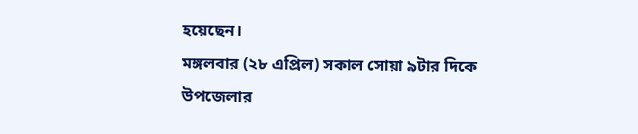হয়েছেন।
মঙ্গলবার (২৮ এপ্রিল) সকাল সোয়া ৯টার দিকে উপজেলার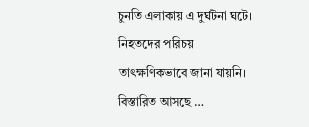চুনতি এলাকায় এ দুর্ঘটনা ঘটে। নিহতদের পরিচয় তাৎক্ষণিকভাবে জানা যায়নি।
বিস্তারিত আসছে …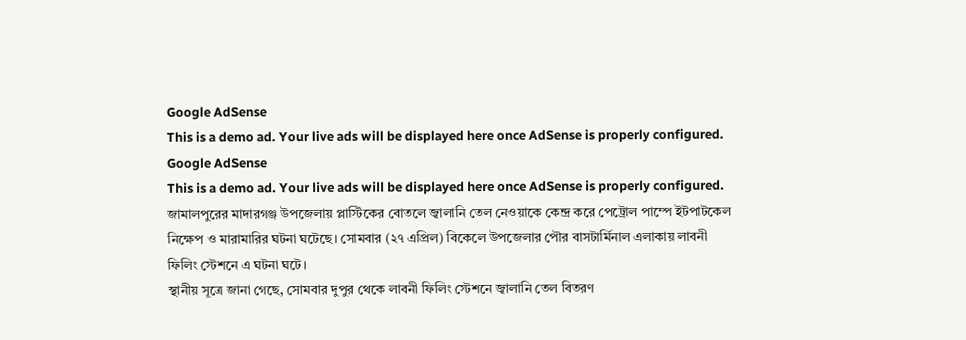Google AdSense
This is a demo ad. Your live ads will be displayed here once AdSense is properly configured.
Google AdSense
This is a demo ad. Your live ads will be displayed here once AdSense is properly configured.
জামালপুরের মাদারগঞ্জ উপজেলায় প্লাস্টিকের বোতলে জ্বালানি তেল নেওয়াকে কেন্দ্র করে পেট্রোল পাম্পে ইটপাটকেল নিক্ষেপ ও মারামারির ঘটনা ঘটেছে। সোমবার (২৭ এপ্রিল) বিকেলে উপজেলার পৌর বাসটার্মিনাল এলাকায় লাবনী ফিলিং স্টেশনে এ ঘটনা ঘটে।
স্থানীয় সূত্রে জানা গেছে, সোমবার দুপুর থেকে লাবনী ফিলিং স্টেশনে জ্বালানি তেল বিতরণ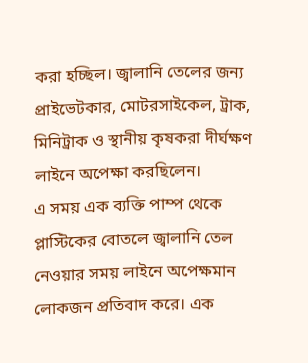করা হচ্ছিল। জ্বালানি তেলের জন্য প্রাইভেটকার, মোটরসাইকেল, ট্রাক, মিনিট্রাক ও স্থানীয় কৃষকরা দীর্ঘক্ষণ লাইনে অপেক্ষা করছিলেন।
এ সময় এক ব্যক্তি পাম্প থেকে প্লাস্টিকের বোতলে জ্বালানি তেল নেওয়ার সময় লাইনে অপেক্ষমান লোকজন প্রতিবাদ করে। এক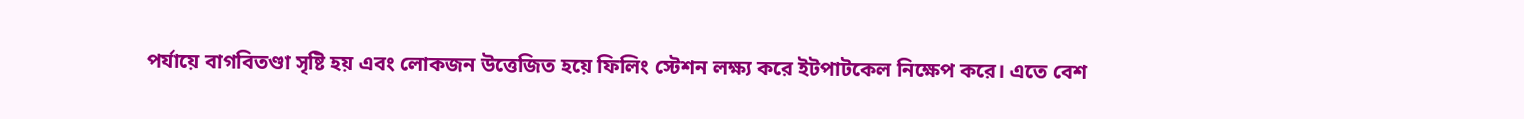পর্যায়ে বাগবিতণ্ডা সৃষ্টি হয় এবং লোকজন উত্তেজিত হয়ে ফিলিং স্টেশন লক্ষ্য করে ইটপাটকেল নিক্ষেপ করে। এতে বেশ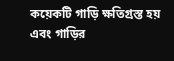কয়েকটি গাড়ি ক্ষতিগ্রস্ত হয় এবং গাড়ির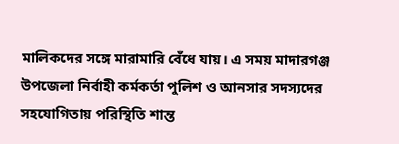মালিকদের সঙ্গে মারামারি বেঁধে যায়। এ সময় মাদারগঞ্জ উপজেলা নির্বাহী কর্মকর্তা পুলিশ ও আনসার সদস্যদের সহযোগিতায় পরিস্থিতি শান্ত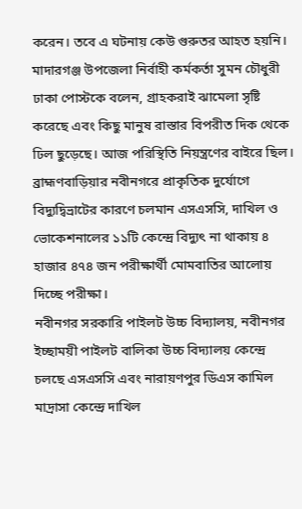করেন। তবে এ ঘটনায় কেউ গুরুতর আহত হয়নি।
মাদারগঞ্জ উপজেলা নির্বাহী কর্মকর্তা সুমন চৌধুরী ঢাকা পোস্টকে বলেন, গ্রাহকরাই ঝামেলা সৃষ্টি করেছে এবং কিছু মানুষ রাস্তার বিপরীত দিক থেকে ঢিল ছুড়েছে। আজ পরিস্থিতি নিয়ন্ত্রণের বাইরে ছিল।
ব্রাহ্মণবাড়িয়ার নবীনগরে প্রাকৃতিক দুর্যোগে বিদ্যুদ্বিভ্রাটের কারণে চলমান এসএসসি, দাখিল ও ভোকেশনালের ১১টি কেন্দ্রে বিদ্যুৎ না থাকায় ৪ হাজার ৪৭৪ জন পরীক্ষার্থী মোমবাতির আলোয় দিচ্ছে পরীক্ষা।
নবীনগর সরকারি পাইলট উচ্চ বিদ্যালয়, নবীনগর ইচ্ছাময়ী পাইলট বালিকা উচ্চ বিদ্যালয় কেন্দ্রে চলছে এসএসসি এবং নারায়ণপুর ডিএস কামিল মাদ্রাসা কেন্দ্রে দাখিল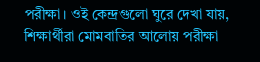পরীক্ষা। ওই কেন্দ্রগুলো ঘুরে দেখা যায়, শিক্ষার্থীরা মোমবাতির আলোয় পরীক্ষা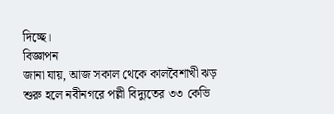দিচ্ছে।
বিজ্ঞাপন
জানা যায়, আজ সকাল থেকে কালবৈশাখী ঝড় শুরু হলে নবীনগরে পল্লী বিদ্যুতের ৩৩ কেভি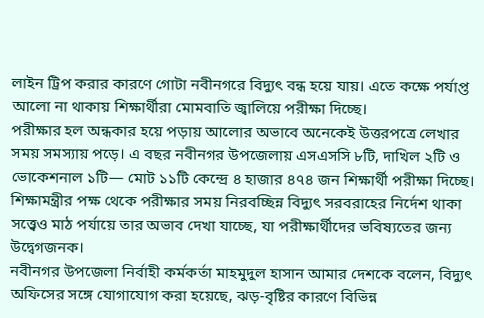লাইন ট্রিপ করার কারণে গোটা নবীনগরে বিদ্যুৎ বন্ধ হয়ে যায়। এতে কক্ষে পর্যাপ্ত আলো না থাকায় শিক্ষার্থীরা মোমবাতি জ্বালিয়ে পরীক্ষা দিচ্ছে।
পরীক্ষার হল অন্ধকার হয়ে পড়ায় আলোর অভাবে অনেকেই উত্তরপত্রে লেখার সময় সমস্যায় পড়ে। এ বছর নবীনগর উপজেলায় এসএসসি ৮টি, দাখিল ২টি ও ভোকেশনাল ১টি— মোট ১১টি কেন্দ্রে ৪ হাজার ৪৭৪ জন শিক্ষার্থী পরীক্ষা দিচ্ছে।
শিক্ষামন্ত্রীর পক্ষ থেকে পরীক্ষার সময় নিরবচ্ছিন্ন বিদ্যুৎ সরবরাহের নির্দেশ থাকা সত্ত্বেও মাঠ পর্যায়ে তার অভাব দেখা যাচ্ছে, যা পরীক্ষার্থীদের ভবিষ্যতের জন্য উদ্বেগজনক।
নবীনগর উপজেলা নির্বাহী কর্মকর্তা মাহমুদুল হাসান আমার দেশকে বলেন, বিদ্যুৎ অফিসের সঙ্গে যোগাযোগ করা হয়েছে, ঝড়-বৃষ্টির কারণে বিভিন্ন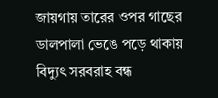জায়গায় তারের ওপর গাছের ডালপালা ভেঙে পড়ে থাকায় বিদ্যুৎ সরবরাহ বন্ধ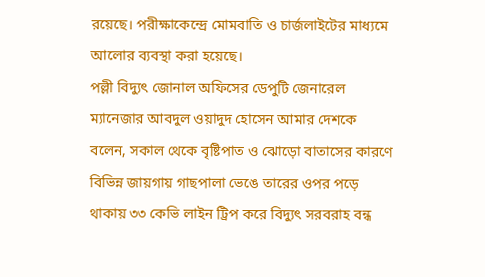রয়েছে। পরীক্ষাকেন্দ্রে মোমবাতি ও চার্জলাইটের মাধ্যমে আলোর ব্যবস্থা করা হয়েছে।
পল্লী বিদ্যুৎ জোনাল অফিসের ডেপুটি জেনারেল ম্যানেজার আবদুল ওয়াদুদ হোসেন আমার দেশকে বলেন, সকাল থেকে বৃষ্টিপাত ও ঝোড়ো বাতাসের কারণে বিভিন্ন জায়গায় গাছপালা ভেঙে তারের ওপর পড়ে থাকায় ৩৩ কেভি লাইন ট্রিপ করে বিদ্যুৎ সরবরাহ বন্ধ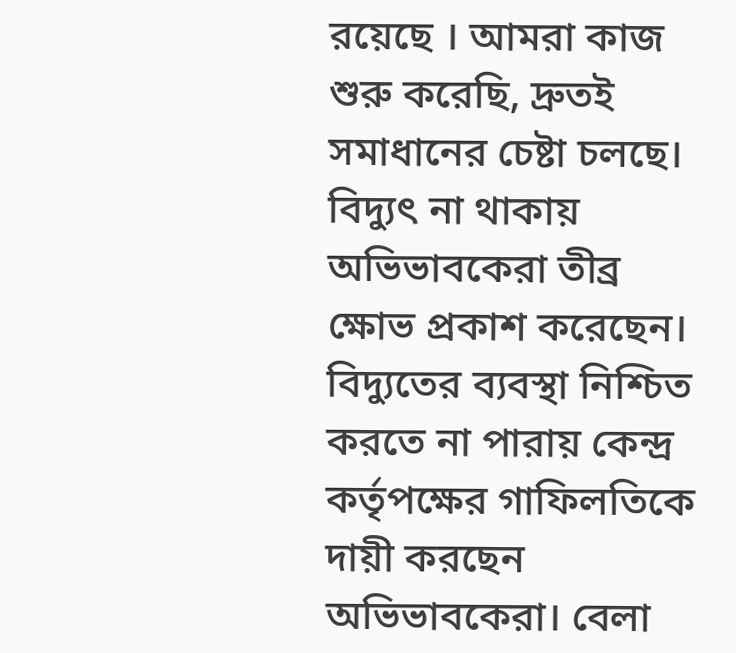রয়েছে । আমরা কাজ শুরু করেছি, দ্রুতই সমাধানের চেষ্টা চলছে।
বিদ্যুৎ না থাকায় অভিভাবকেরা তীব্র ক্ষোভ প্রকাশ করেছেন। বিদ্যুতের ব্যবস্থা নিশ্চিত করতে না পারায় কেন্দ্র কর্তৃপক্ষের গাফিলতিকে দায়ী করছেন অভিভাবকেরা। বেলা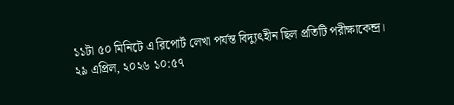১১টা ৫০ মিনিটে এ রিপোর্ট লেখা পর্যন্ত বিদ্যুৎহীন ছিল প্রতিটি পরীক্ষাকেন্দ্র।
২৯ এপ্রিল, ২০২৬ ১০:৫৭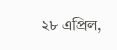২৮ এপ্রিল,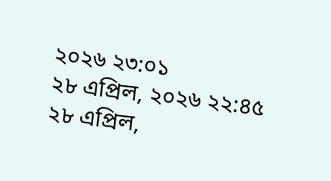২০২৬ ২৩:০১
২৮ এপ্রিল, ২০২৬ ২২:৪৫
২৮ এপ্রিল,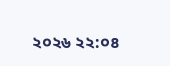২০২৬ ২২:০৪